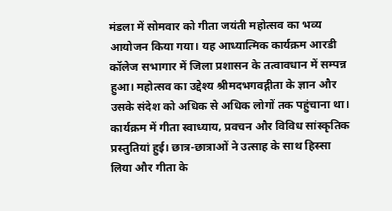मंडला में सोमवार को गीता जयंती महोत्सव का भव्य आयोजन किया गया। यह आध्यात्मिक कार्यक्रम आरडी कॉलेज सभागार में जिला प्रशासन के तत्वावधान में सम्पन्न हुआ। महोत्सव का उद्देश्य श्रीमदभगवद्गीता के ज्ञान और उसके संदेश को अधिक से अधिक लोगों तक पहुंचाना था। कार्यक्रम में गीता स्वाध्याय, प्रवचन और विविध सांस्कृतिक प्रस्तुतियां हुई। छात्र-छात्राओं ने उत्साह के साथ हिस्सा लिया और गीता के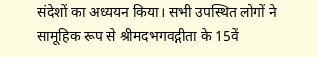संदेशों का अध्ययन किया। सभी उपस्थित लोगों ने सामूहिक रूप से श्रीमदभगवद्गीता के 15वें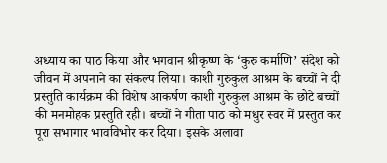अध्याय का पाठ किया और भगवान श्रीकृष्ण के ‘कुरु कर्माणि’ संदेश को जीवन में अपनाने का संकल्प लिया। काशी गुरुकुल आश्रम के बच्चों ने दी प्रस्तुति कार्यक्रम की विशेष आकर्षण काशी गुरुकुल आश्रम के छोटे बच्चों की मनमोहक प्रस्तुति रही। बच्चों ने गीता पाठ को मधुर स्वर में प्रस्तुत कर पूरा सभागार भावविभोर कर दिया। इसके अलावा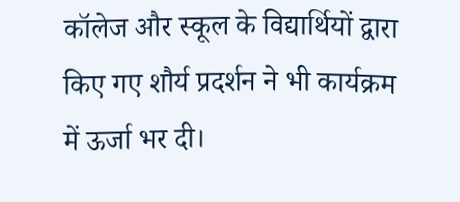कॉलेज और स्कूल के विद्यार्थियों द्वारा किए गए शौर्य प्रदर्शन ने भी कार्यक्रम में ऊर्जा भर दी।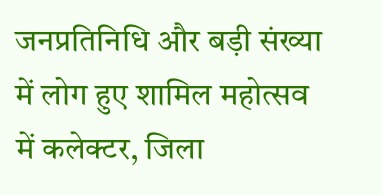जनप्रतिनिधि और बड़ी संख्या में लोग हुए शामिल महोत्सव में कलेक्टर, जिला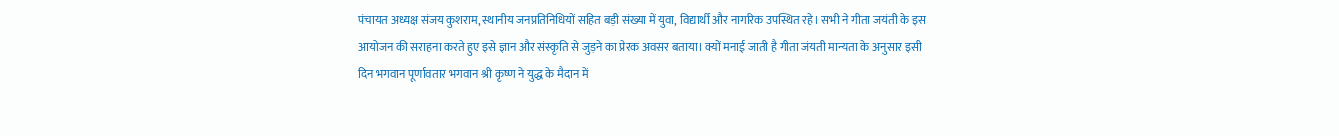पंचायत अध्यक्ष संजय कुशराम, स्थानीय जनप्रतिनिधियों सहित बड़ी संख्या में युवा, विद्यार्थी और नागरिक उपस्थित रहे। सभी ने गीता जयंती के इस आयोजन की सराहना करते हुए इसे ज्ञान और संस्कृति से जुड़ने का प्रेरक अवसर बताया। क्यों मनाई जाती है गीता जंयती मान्यता के अनुसार इसी दिन भगवान पूर्णावतार भगवान श्री कृष्ण ने युद्ध के मैदान में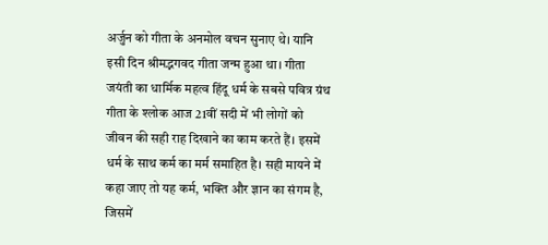अर्जुन को गीता के अनमोल वचन सुनाए थे। यानि इसी दिन श्रीमद्भगवद गीता जन्म हुआ था। गीता जयंती का धार्मिक महत्व हिंदू धर्म के सबसे पवित्र ग्रंथ गीता के श्लोक आज 21वीं सदी में भी लोगों को जीवन की सही राह दिखाने का काम करते हैं। इसमें धर्म के साथ कर्म का मर्म समाहित है। सही मायने में कहा जाए तो यह कर्म, भक्ति और ज्ञान का संगम है, जिसमें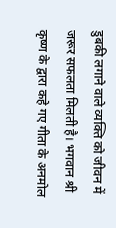डुबकी लगाने वाले व्यक्ति को जीवन में जरूर सफलता मिलती है। भगवान श्री कृष्ण के द्वारा कहे गए गीता के अनमोल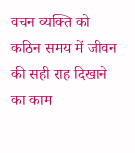वचन व्यक्ति को कठिन समय में जीवन की सही राह दिखाने का काम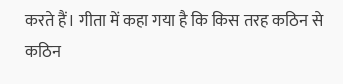करते हैं। गीता में कहा गया है कि किस तरह कठिन से कठिन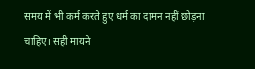समय में भी कर्म करते हुए धर्म का दामन नहीं छोड़ना चाहिए। सही मायने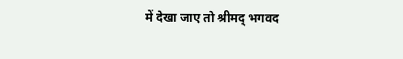में देखा जाए तो श्रीमद् भगवद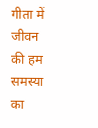गीता में जीवन की हम समस्या का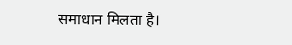समाधान मिलता है।